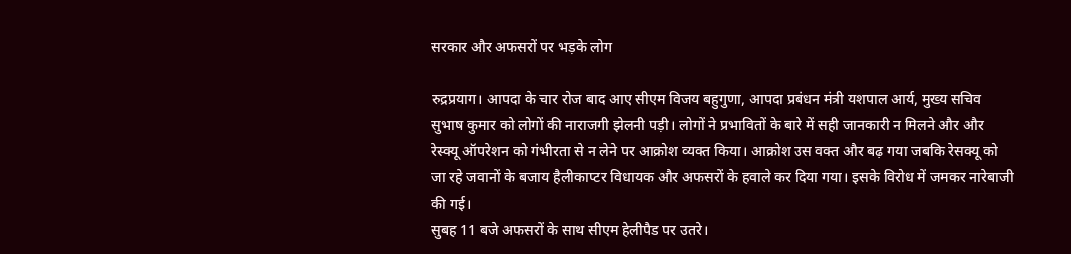सरकार और अफसरों पर भड़के लोग

रुद्रप्रयाग। आपदा के चार रोज बाद आए सीएम विजय बहुगुणा, आपदा प्रबंधन मंत्री यशपाल आर्य, मुख्य सचिव सुभाष कुमार को लोगों की नाराजगी झेलनी पड़ी। लोगों ने प्रभावितों के बारे में सही जानकारी न मिलने और और रेस्क्यू ऑपरेशन को गंभीरता से न लेने पर आक्रोश व्यक्त किया। आक्रोश उस वक्त और बढ़ गया जबकि रेसक्यू को जा रहे जवानों के बजाय हैलीकाप्टर विधायक और अफसरों के हवाले कर दिया गया। इसके विरोध में जमकर नारेबाजी की गई।
सुबह 11 बजे अफसरों के साथ सीएम हेलीपैड पर उतरे।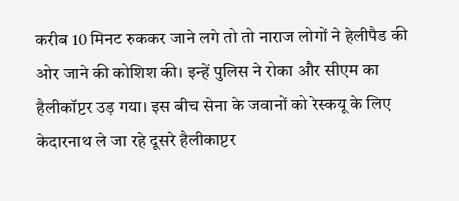करीब 10 मिनट रुककर जाने लगे तो तो नाराज लोगों ने हेलीपैड की ओर जाने की कोशिश की। इन्हें पुलिस ने रोका और सीएम का हैलीकॉप्टर उड़ गया। इस बीच सेना के जवानों को रेस्कयू के लिए केदारनाथ ले जा रहे दूसरे हैलीकाप्टर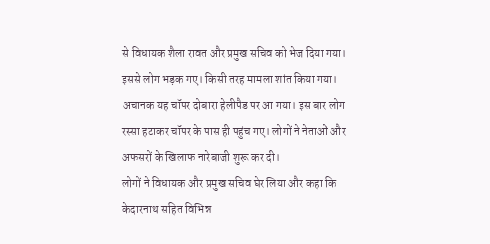से विधायक शैला रावत और प्रमुख सचिव को भेज दिया गया। इससे लोग भड़क गए। किसी तरह मामला शांत किया गया। अचानक यह चॉपर दोबारा हेलीपैड पर आ गया। इस बार लोग रस्सा हटाकर चॉपर के पास ही पहुंच गए। लोगों ने नेताओं और अफसरों के खिलाफ नारेबाजी शुरू कर दी।
लोगों ने विधायक और प्रमुख सचिव घेर लिया और कहा कि केदारनाथ सहित विभिन्न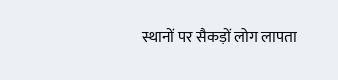स्थानों पर सैकड़ों लोग लापता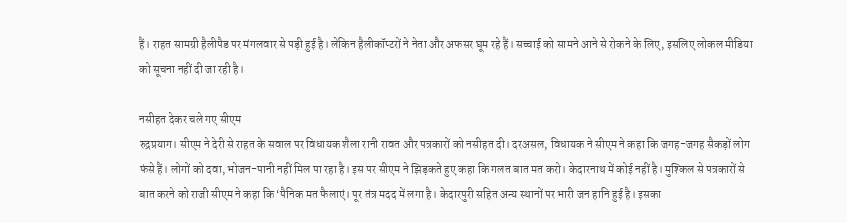हैं। राहत सामग्री हैलीपैड पर मंगलवार से पड़ी हुई है। लेकिन हैलीकॉप्टरों ने नेता और अफसर घूम रहे हैं। सच्चाई को सामने आने से रोकने के लिए, इसलिए लोकल मीडिया को सूचना नहीं दी जा रही है।

नसीहत देकर चले गए सीएम
रुद्रप्रयाग। सीएम ने देरी से राहत के सवाल पर विधायक शैला रानी रावत और पत्रकारों को नसीहत दी। दरअसल, विधायक ने सीएम ने कहा कि जगह-जगह सैकड़ों लोग फंसे हैं। लोगों को दवा, भोजन-पानी नहीं मिल पा रहा है। इस पर सीएम ने झिड़कते हुए कहा कि गलत बात मत करो। केदारनाथ में कोई नहीं है। मुश्किल से पत्रकारों से बात करने को राजी सीएम ने कहा कि ‘पैनिक मत फैलाएं। पूर तंत्र मदद में लगा है। केदारपुरी सहित अन्य स्थानों पर भारी जन हानि हुई है। इसका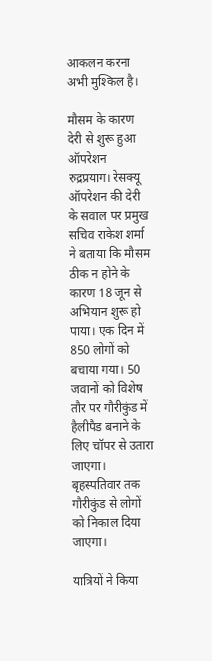आकलन करना अभी मुश्किल है।

मौसम के कारण देरी से शुरू हुआ ऑपरेशन
रुद्रप्रयाग। रेसक्यू ऑपरेशन की देरी के सवाल पर प्रमुख सचिव राकेश शर्मा ने बताया कि मौसम ठीक न होने के कारण 18 जून से अभियान शुरू हो पाया। एक दिन में 850 लोगों को बचाया गया। 50 जवानों को विशेष तौर पर गौरीकुंड में हैलीपैड बनाने के लिए चॉपर से उतारा जाएगा। बृहस्पतिवार तक गौरीकुंड से लोगों को निकाल दिया जाएगा।

यात्रियों ने किया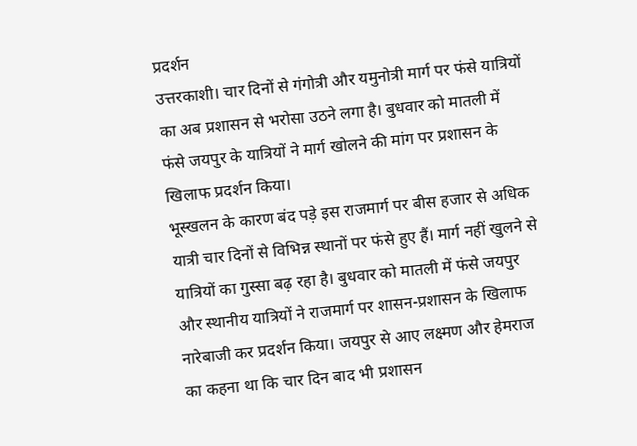प्रदर्शन
उत्तरकाशी। चार दिनों से गंगोत्री और यमुनोत्री मार्ग पर फंसे यात्रियों का अब प्रशासन से भरोसा उठने लगा है। बुधवार को मातली में फंसे जयपुर के यात्रियों ने मार्ग खोलने की मांग पर प्रशासन के खिलाफ प्रदर्शन किया।
भूस्खलन के कारण बंद पड़े इस राजमार्ग पर बीस हजार से अधिक यात्री चार दिनों से विभिन्न स्थानों पर फंसे हुए हैं। मार्ग नहीं खुलने से यात्रियों का गुस्सा बढ़ रहा है। बुधवार को मातली में फंसे जयपुर और स्थानीय यात्रियों ने राजमार्ग पर शासन-प्रशासन के खिलाफ नारेबाजी कर प्रदर्शन किया। जयपुर से आए लक्ष्मण और हेमराज का कहना था कि चार दिन बाद भी प्रशासन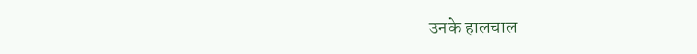उनके हालचाल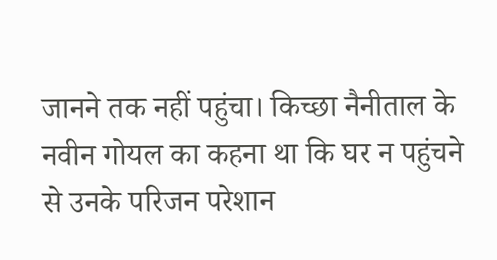जानने तक नहीं पहुंचा। किच्छा नैनीताल के नवीन गोयल का कहना था कि घर न पहुंचने से उनके परिजन परेशान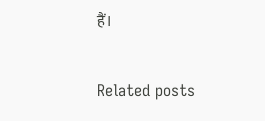हैं।

Related posts